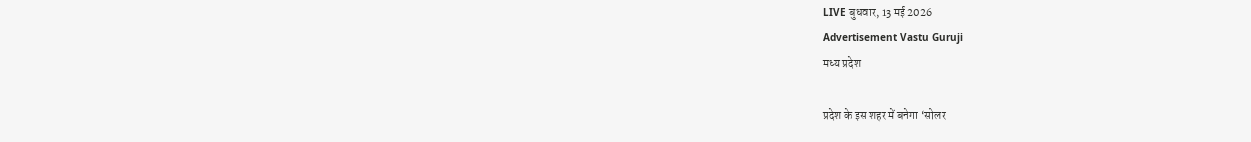LIVE बुधवार, 13 मई 2026
Advertisement Vastu Guruji
मध्य प्रदेश

प्रदेश के इस शहर में बनेगा ‘सोलर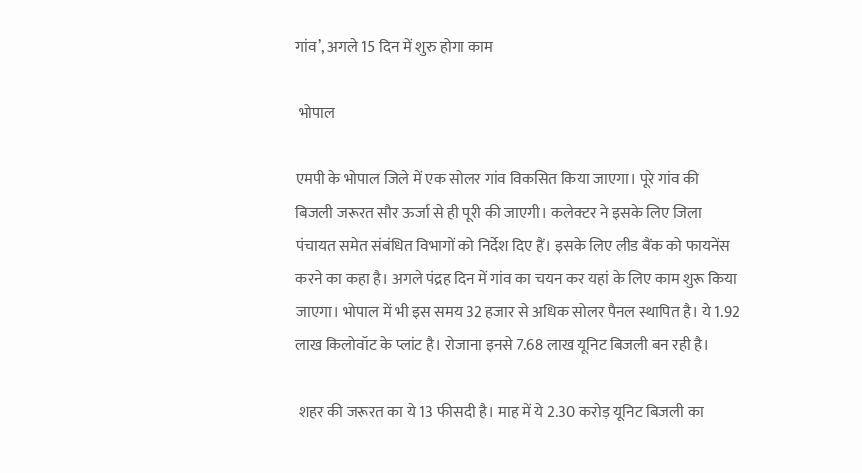गांव’, अगले 15 दिन में शुरु होगा काम

 भोपाल

एमपी के भोपाल जिले में एक सोलर गांव विकसित किया जाएगा। पूरे गांव की बिजली जरूरत सौर ऊर्जा से ही पूरी की जाएगी। कलेक्टर ने इसके लिए जिला पंचायत समेत संबंधित विभागों को निर्देश दिए हैं। इसके लिए लीड बैंक को फायनेंस करने का कहा है। अगले पंद्रह दिन में गांव का चयन कर यहां के लिए काम शुरू किया जाएगा। भोपाल में भी इस समय 32 हजार से अधिक सोलर पैनल स्थापित है। ये 1.92 लाख किलोवॉट के प्लांट है। रोजाना इनसे 7.68 लाख यूनिट बिजली बन रही है।

 शहर की जरूरत का ये 13 फीसदी है। माह में ये 2.30 करोड़ यूनिट बिजली का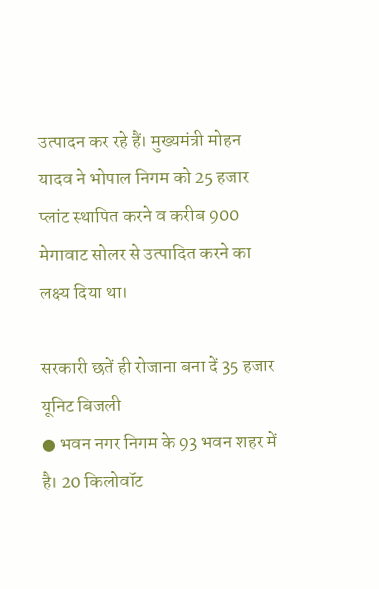उत्पादन कर रहे हैं। मुख्यमंत्री मोहन यादव ने भोपाल निगम को 25 हजार प्लांट स्थापित करने व करीब 900 मेगावाट सोलर से उत्पादित करने का लक्ष्य दिया था।

सरकारी छतें ही रोजाना बना दें 35 हजार यूनिट बिजली
● भवन नगर निगम के 93 भवन शहर में है। 20 किलोवॉट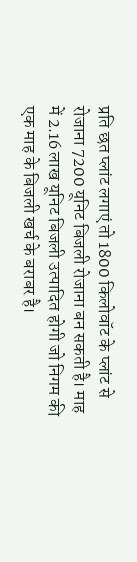प्रति छत प्लांट लगाएं तो 1800 किलोवॉट के प्लांट से रोजाना 7200 यूनिट बिजली रोजाना बन सकती है। माह में 2.16 लाख यूनिट बिजली उत्पादित होगी जो निगम की एक माह के बिजली खर्च के बराबर है।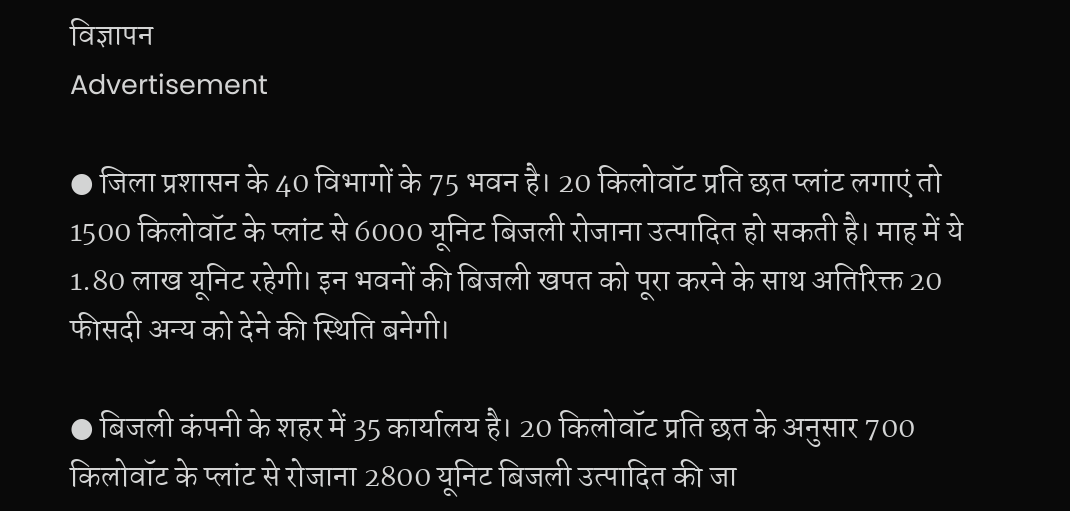विज्ञापन
Advertisement

● जिला प्रशासन के 40 विभागों के 75 भवन है। 20 किलोवॉट प्रति छत प्लांट लगाएं तो 1500 किलोवॉट के प्लांट से 6000 यूनिट बिजली रोजाना उत्पादित हो सकती है। माह में ये 1.80 लाख यूनिट रहेगी। इन भवनों की बिजली खपत को पूरा करने के साथ अतिरिक्त 20 फीसदी अन्य को देने की स्थिति बनेगी।

● बिजली कंपनी के शहर में 35 कार्यालय है। 20 किलोवॉट प्रति छत के अनुसार 700 किलोवॉट के प्लांट से रोजाना 2800 यूनिट बिजली उत्पादित की जा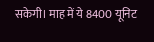सकेगी। माह में ये 8400 यूनिट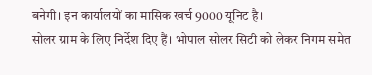बनेगी। इन कार्यालयों का मासिक खर्च 9000 यूनिट है।
सोलर ग्राम के लिए निर्देश दिए हैं। भोपाल सोलर सिटी को लेकर निगम समेत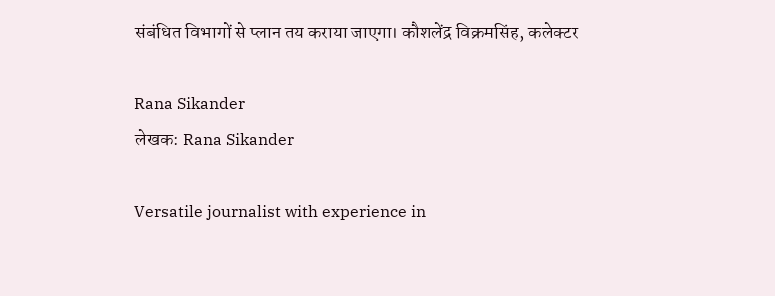संबंधित विभागों से प्लान तय कराया जाएगा। कौशलेंद्र विक्रमसिंह, कलेक्टर

Rana Sikander
लेखक: Rana Sikander

Versatile journalist with experience in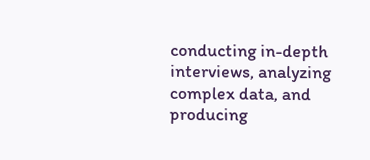conducting in-depth interviews, analyzing complex data, and producing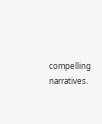compelling narratives.